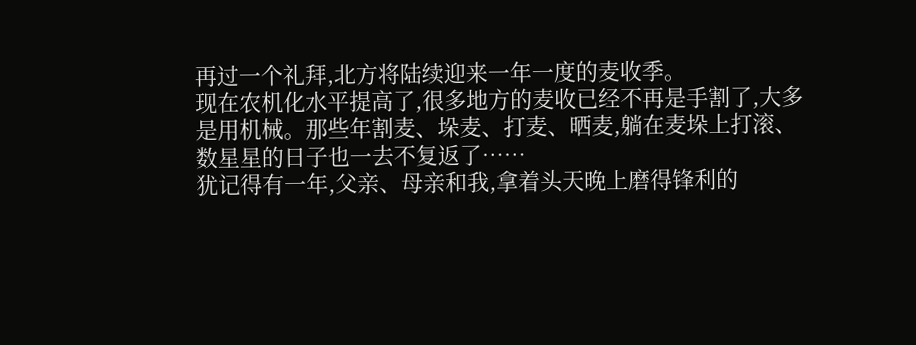再过一个礼拜,北方将陆续迎来一年一度的麦收季。
现在农机化水平提高了,很多地方的麦收已经不再是手割了,大多是用机械。那些年割麦、垛麦、打麦、晒麦,躺在麦垛上打滚、数星星的日子也一去不复返了……
犹记得有一年,父亲、母亲和我,拿着头天晚上磨得锋利的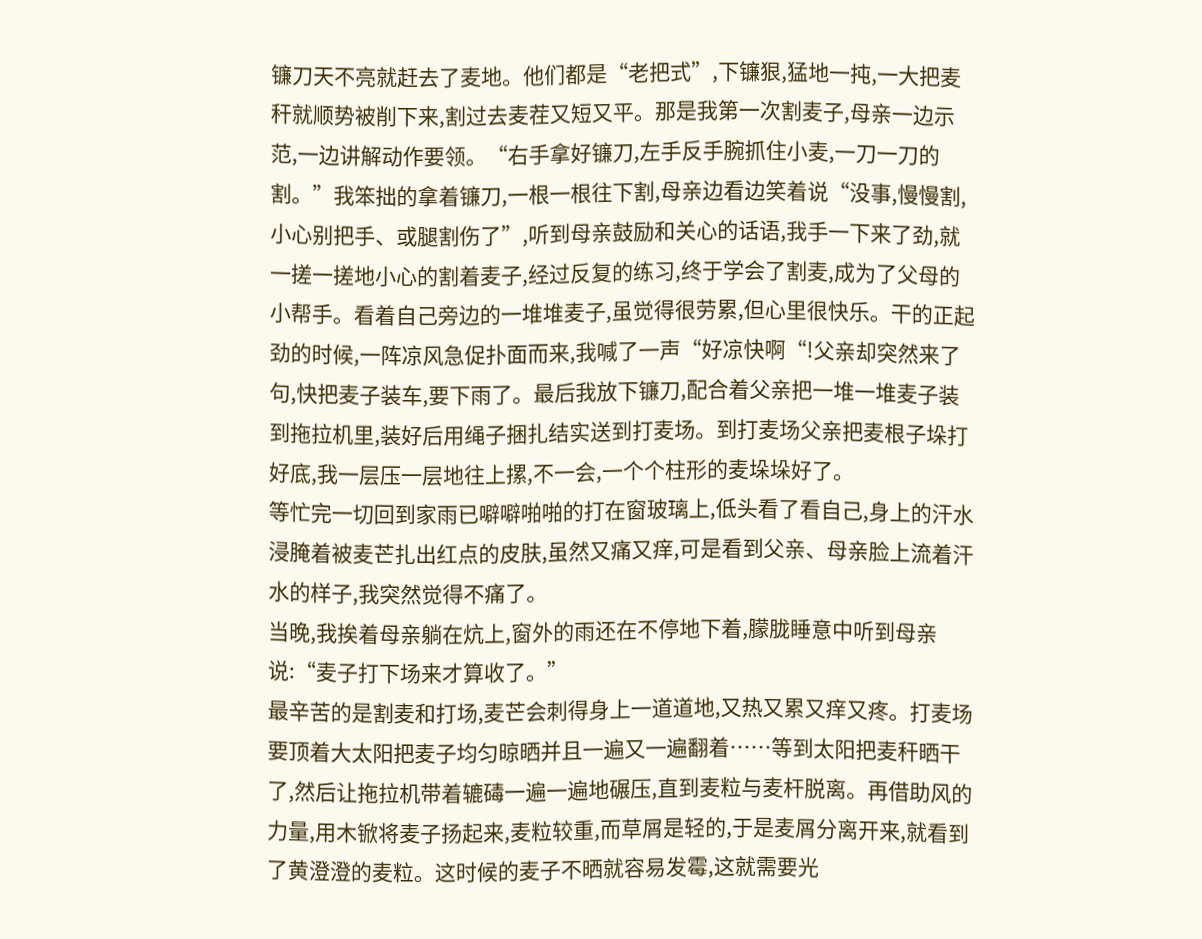镰刀天不亮就赶去了麦地。他们都是“老把式”,下镰狠,猛地一扽,一大把麦秆就顺势被削下来,割过去麦茬又短又平。那是我第一次割麦子,母亲一边示范,一边讲解动作要领。“右手拿好镰刀,左手反手腕抓住小麦,一刀一刀的割。”我笨拙的拿着镰刀,一根一根往下割,母亲边看边笑着说“没事,慢慢割,小心别把手、或腿割伤了”,听到母亲鼓励和关心的话语,我手一下来了劲,就一搓一搓地小心的割着麦子,经过反复的练习,终于学会了割麦,成为了父母的小帮手。看着自己旁边的一堆堆麦子,虽觉得很劳累,但心里很快乐。干的正起劲的时候,一阵凉风急促扑面而来,我喊了一声“好凉快啊“!父亲却突然来了句,快把麦子装车,要下雨了。最后我放下镰刀,配合着父亲把一堆一堆麦子装到拖拉机里,装好后用绳子捆扎结实送到打麦场。到打麦场父亲把麦根子垛打好底,我一层压一层地往上摞,不一会,一个个柱形的麦垛垛好了。
等忙完一切回到家雨已噼噼啪啪的打在窗玻璃上,低头看了看自己,身上的汗水浸腌着被麦芒扎出红点的皮肤,虽然又痛又痒,可是看到父亲、母亲脸上流着汗水的样子,我突然觉得不痛了。
当晚,我挨着母亲躺在炕上,窗外的雨还在不停地下着,朦胧睡意中听到母亲说:“麦子打下场来才算收了。”
最辛苦的是割麦和打场,麦芒会刺得身上一道道地,又热又累又痒又疼。打麦场要顶着大太阳把麦子均匀晾晒并且一遍又一遍翻着……等到太阳把麦秆晒干了,然后让拖拉机带着辘碡一遍一遍地碾压,直到麦粒与麦杆脱离。再借助风的力量,用木锨将麦子扬起来,麦粒较重,而草屑是轻的,于是麦屑分离开来,就看到了黄澄澄的麦粒。这时候的麦子不晒就容易发霉,这就需要光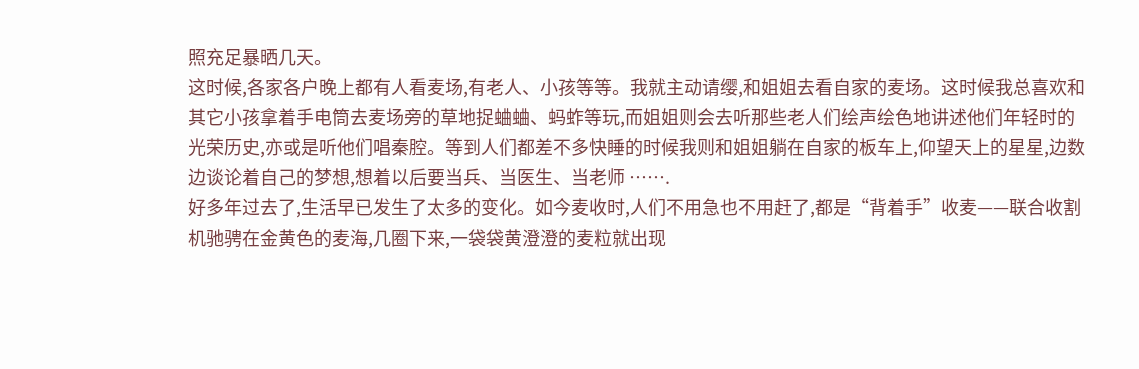照充足暴晒几天。
这时候,各家各户晚上都有人看麦场,有老人、小孩等等。我就主动请缨,和姐姐去看自家的麦场。这时候我总喜欢和其它小孩拿着手电筒去麦场旁的草地捉蛐蛐、蚂蚱等玩,而姐姐则会去听那些老人们绘声绘色地讲述他们年轻时的光荣历史,亦或是听他们唱秦腔。等到人们都差不多快睡的时候我则和姐姐躺在自家的板车上,仰望天上的星星,边数边谈论着自己的梦想,想着以后要当兵、当医生、当老师 …….
好多年过去了,生活早已发生了太多的变化。如今麦收时,人们不用急也不用赶了,都是“背着手”收麦——联合收割机驰骋在金黄色的麦海,几圈下来,一袋袋黄澄澄的麦粒就出现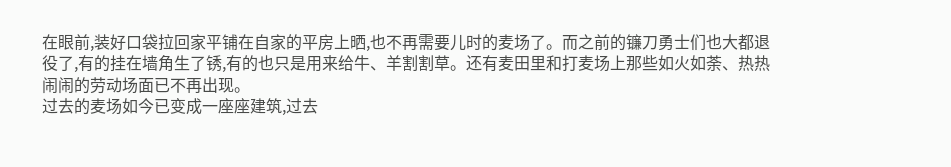在眼前,装好口袋拉回家平铺在自家的平房上晒,也不再需要儿时的麦场了。而之前的镰刀勇士们也大都退役了,有的挂在墙角生了锈,有的也只是用来给牛、羊割割草。还有麦田里和打麦场上那些如火如荼、热热闹闹的劳动场面已不再出现。
过去的麦场如今已变成一座座建筑,过去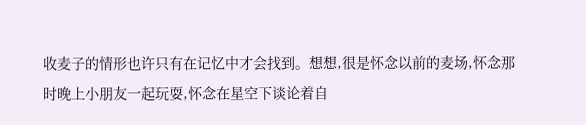收麦子的情形也许只有在记忆中才会找到。想想,很是怀念以前的麦场,怀念那时晚上小朋友一起玩耍,怀念在星空下谈论着自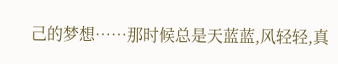己的梦想……那时候总是天蓝蓝,风轻轻,真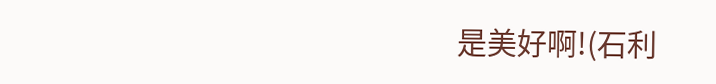是美好啊!(石利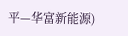平—华富新能源)